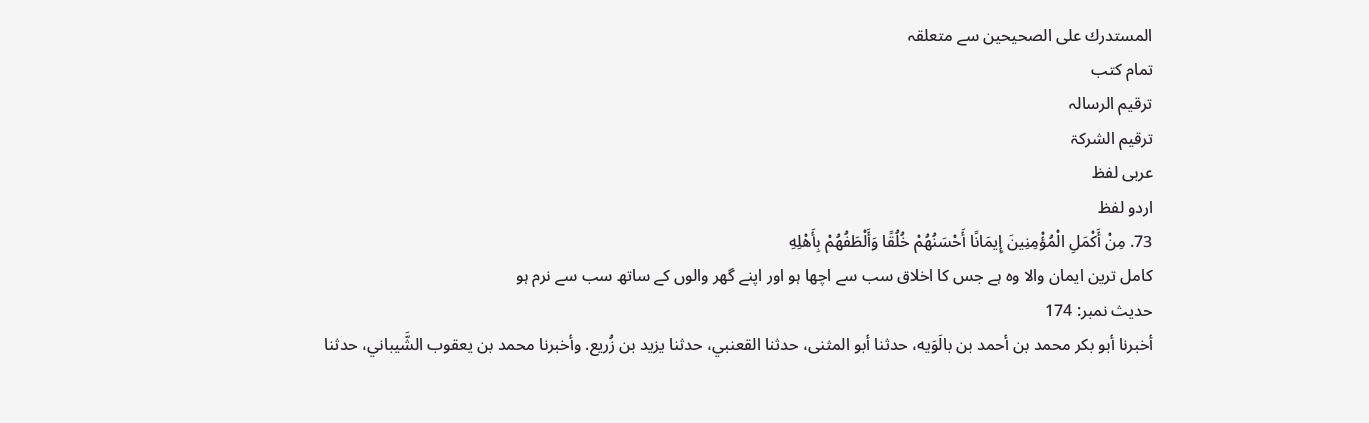المستدرك على الصحيحين سے متعلقہ
تمام کتب
ترقیم الرسالہ
ترقيم الشرکۃ
عربی لفظ
اردو لفظ
73. مِنْ أَكْمَلِ الْمُؤْمِنِينَ إِيمَانًا أَحْسَنُهُمْ خُلُقًا وَأَلْطَفُهُمْ بِأَهْلِهِ
کامل ترین ایمان والا وہ ہے جس کا اخلاق سب سے اچھا ہو اور اپنے گھر والوں کے ساتھ سب سے نرم ہو
حدیث نمبر: 174
أخبرنا أبو بكر محمد بن أحمد بن بالَوَيه، حدثنا أبو المثنى، حدثنا القعنبي، حدثنا يزيد بن زُريع. وأخبرنا محمد بن يعقوب الشَّيباني، حدثنا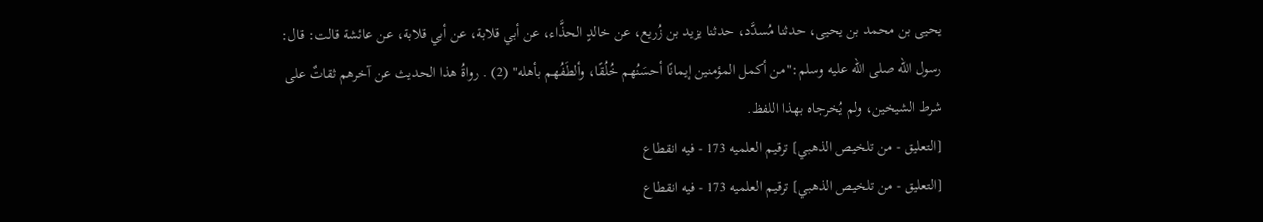يحيى بن محمد بن يحيى، حدثنا مُسدَّد، حدثنا يزيد بن زُريع، عن خالدٍ الحذَّاء، عن أبي قلابة، عن أبي قلابة، عن عائشة قالت: قال: رسول الله صلى الله عليه وسلم:"من أكمل المؤمنين إيمانًا أحسَنُهم خُلُقًا، وألطَفُهم بأهله" (2) . رواةُ هذا الحديث عن آخرهم ثقاتٌ على شرط الشيخين، ولم يُخرجاه بهذا اللفظ.
[التعليق - من تلخيص الذهبي] ترقيم العلميه 173 - فيه انقطاع
[التعليق - من تلخيص الذهبي] ترقيم العلميه 173 - فيه انقطاع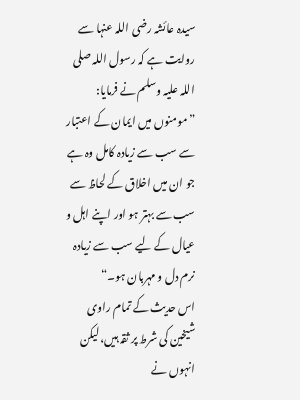سیدہ عائشہ رضی اللہ عنہا سے روایت ہے کہ رسول اللہ صلی اللہ علیہ وسلم نے فرمایا: ”مومنوں میں ایمان کے اعتبار سے سب سے زیادہ کامل وہ ہے جو ان میں اخلاق کے لحاظ سے سب سے بہتر ہو اور اپنے اہل و عیال کے لیے سب سے زیادہ نرم دل و مہربان ہو۔“
اس حدیث کے تمام راوی شیخین کی شرط پر ثقہ ہیں، لیکن انہوں نے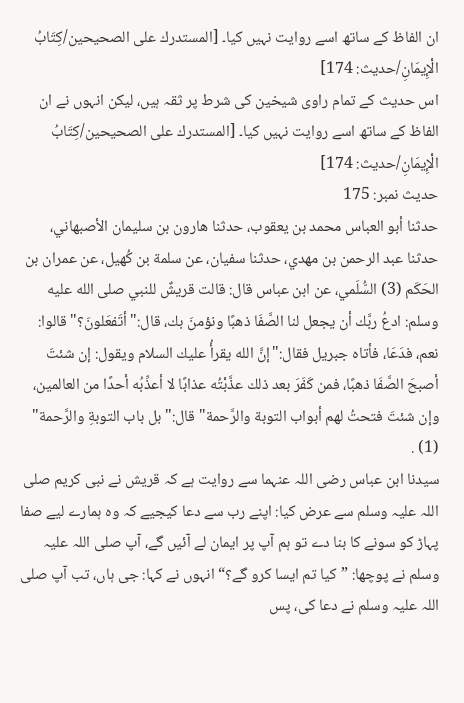ان الفاظ کے ساتھ اسے روایت نہیں کیا۔ [المستدرك على الصحيحين/كِتَابُ الْإِيمَانِ/حدیث: 174]
اس حدیث کے تمام راوی شیخین کی شرط پر ثقہ ہیں، لیکن انہوں نے ان الفاظ کے ساتھ اسے روایت نہیں کیا۔ [المستدرك على الصحيحين/كِتَابُ الْإِيمَانِ/حدیث: 174]
حدیث نمبر: 175
حدثنا أبو العباس محمد بن يعقوب، حدثنا هارون بن سليمان الأصبهاني، حدثنا عبد الرحمن بن مهدي، حدثنا سفيان، عن سلمة بن كُهيل، عن عمران بن الحَكَم (3) السُّلَمي، عن ابن عباس قال: قالت قريشٌ للنبي صلى الله عليه وسلم: ادعُ ربَّك أن يجعل لنا الصَّفَا ذهبًا ونؤمنَ بك، قال:"أتَفعَلونَ؟" قالوا: نعم، فدَعَا، فأتاه جبريل فقال:"إنَّ الله يقرأُ عليك السلام ويقول: إن شئتَ أصبحَ الصَّفَا ذهبًا، فمن كَفَرَ بعد ذلك عذَّبْتُه عذابًا لا أعذِّبُه أحدًا من العالمين، وإن شئتَ فتحتُ لهم أبواب التوبة والرَّحمة" قال:"بل باب التوبةِ والرَّحمة" (1) .
سیدنا ابن عباس رضی اللہ عنہما سے روایت ہے کہ قریش نے نبی کریم صلی اللہ علیہ وسلم سے عرض کیا: اپنے رب سے دعا کیجیے کہ وہ ہمارے لیے صفا پہاڑ کو سونے کا بنا دے تو ہم آپ پر ایمان لے آئیں گے، آپ صلی اللہ علیہ وسلم نے پوچھا: ”کیا تم ایسا کرو گے؟“ انہوں نے کہا: جی ہاں، تب آپ صلی اللہ علیہ وسلم نے دعا کی، پس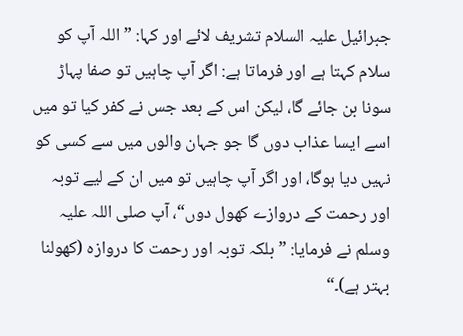جبرائیل علیہ السلام تشریف لائے اور کہا: ”اللہ آپ کو سلام کہتا ہے اور فرماتا ہے: اگر آپ چاہیں تو صفا پہاڑ سونا بن جائے گا، لیکن اس کے بعد جس نے کفر کیا تو میں اسے ایسا عذاب دوں گا جو جہان والوں میں سے کسی کو نہیں دیا ہوگا، اور اگر آپ چاہیں تو میں ان کے لیے توبہ اور رحمت کے دروازے کھول دوں“، آپ صلی اللہ علیہ وسلم نے فرمایا: ”بلکہ توبہ اور رحمت کا دروازہ (کھولنا بہتر ہے)۔“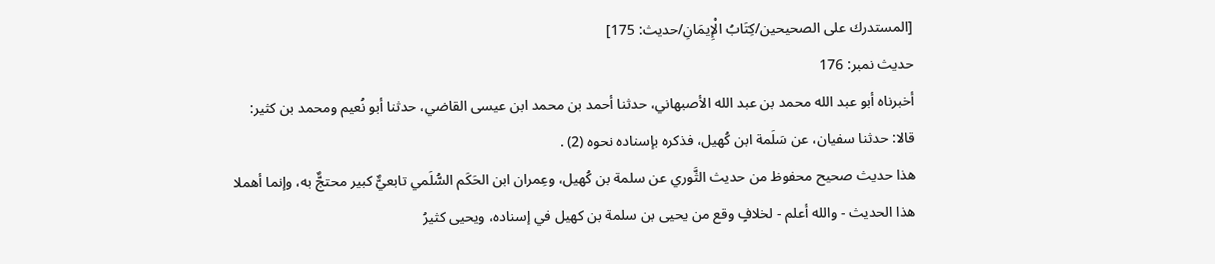[المستدرك على الصحيحين/كِتَابُ الْإِيمَانِ/حدیث: 175]
حدیث نمبر: 176
أخبرناه أبو عبد الله محمد بن عبد الله الأصبهاني، حدثنا أحمد بن محمد ابن عيسى القاضي، حدثنا أبو نُعيم ومحمد بن كثير: قالا: حدثنا سفيان، عن سَلَمة ابن كُهيل، فذكره بإسناده نحوه (2) .
هذا حديث صحيح محفوظ من حديث الثَّوري عن سلمة بن كُهيل، وعِمران ابن الحَكَم السُّلَمي تابعيٌّ كبير محتجٌّ به، وإنما أهملا هذا الحديث - والله أعلم - لخلافٍ وقع من يحيى بن سلمة بن كهيل في إسناده، ويحيى كثيرُ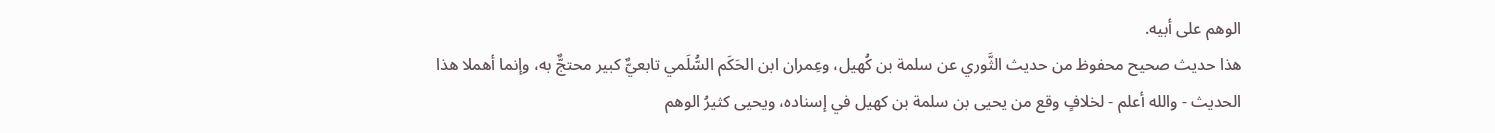الوهم على أبيه.
هذا حديث صحيح محفوظ من حديث الثَّوري عن سلمة بن كُهيل، وعِمران ابن الحَكَم السُّلَمي تابعيٌّ كبير محتجٌّ به، وإنما أهملا هذا الحديث - والله أعلم - لخلافٍ وقع من يحيى بن سلمة بن كهيل في إسناده، ويحيى كثيرُ الوهم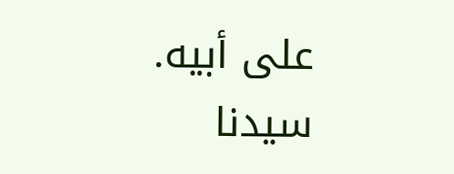على أبيه.
سیدنا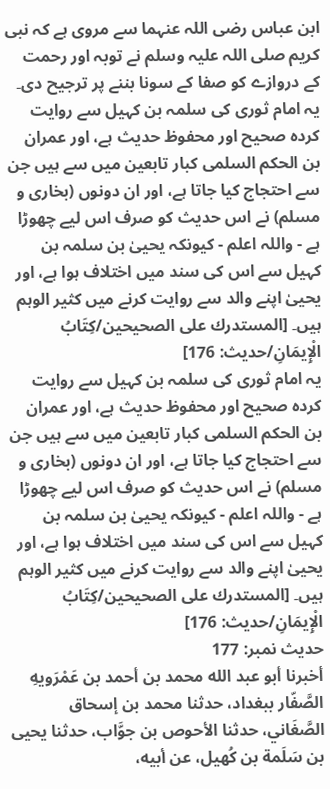ابن عباس رضی اللہ عنہما سے مروی ہے کہ نبی کریم صلی اللہ علیہ وسلم نے توبہ اور رحمت کے دروازے کو صفا کے سونا بننے پر ترجیح دی۔
یہ امام ثوری کی سلمہ بن کہیل سے روایت کردہ صحیح اور محفوظ حدیث ہے، اور عمران بن الحکم السلمی کبار تابعین میں سے ہیں جن سے احتجاج کیا جاتا ہے، اور ان دونوں (بخاری و مسلم) نے اس حدیث کو صرف اس لیے چھوڑا ہے - واللہ اعلم - کیونکہ یحییٰ بن سلمہ بن کہیل سے اس کی سند میں اختلاف ہوا ہے، اور یحییٰ اپنے والد سے روایت کرنے میں کثیر الوہم ہیں۔ [المستدرك على الصحيحين/كِتَابُ الْإِيمَانِ/حدیث: 176]
یہ امام ثوری کی سلمہ بن کہیل سے روایت کردہ صحیح اور محفوظ حدیث ہے، اور عمران بن الحکم السلمی کبار تابعین میں سے ہیں جن سے احتجاج کیا جاتا ہے، اور ان دونوں (بخاری و مسلم) نے اس حدیث کو صرف اس لیے چھوڑا ہے - واللہ اعلم - کیونکہ یحییٰ بن سلمہ بن کہیل سے اس کی سند میں اختلاف ہوا ہے، اور یحییٰ اپنے والد سے روایت کرنے میں کثیر الوہم ہیں۔ [المستدرك على الصحيحين/كِتَابُ الْإِيمَانِ/حدیث: 176]
حدیث نمبر: 177
أخبرنا أبو عبد الله محمد بن أحمد بن عَمْرَويهِ الصَّفّار ببغداد، حدثنا محمد بن إسحاق الصَّغَاني، حدثنا الأحوص بن جوَّاب، حدثنا يحيى بن سَلَمة بن كُهيل، عن أبيه،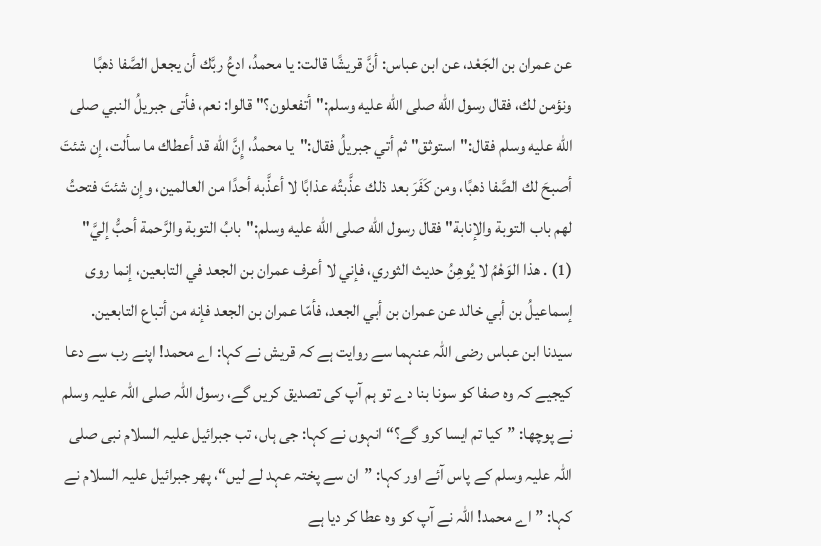عن عمران بن الجَعْد، عن ابن عباس: أنَّ قريشًا قالت: يا محمدُ، ادعُ ربَّك أن يجعل الصَّفا ذهبًا ونؤمن لك، فقال رسول الله صلى الله عليه وسلم:"أتفعلون؟" قالوا: نعم، فأتى جبريلُ النبي صلى الله عليه وسلم فقال:"استوثق" ثم أتي جبريلُ فقال:"يا محمدُ، إِنَّ الله قد أعطاك ما سألت، إن شئتَ أصبحَ لك الصَّفا ذهبًا، ومن كَفَرَ بعد ذلك عذَّبتُه عذابًا لا أعذَّبه أحدًا من العالمين، وإن شئتَ فتحتُ لهم باب التوبة والإنابة" فقال رسول الله صلى الله عليه وسلم:"بابُ التوبة والرَّحمة أحبُّ إليَّ" (1) . هذا الوَهْمُ لا يُوهِنُ حديث الثوري، فإني لا أعرف عمران بن الجعد في التابعين، إنما روى إسماعيلُ بن أبي خالد عن عمران بن أبي الجعد، فأمّا عمران بن الجعد فإنه من أتباع التابعين.
سیدنا ابن عباس رضی اللہ عنہما سے روایت ہے کہ قریش نے کہا: اے محمد! اپنے رب سے دعا کیجیے کہ وہ صفا کو سونا بنا دے تو ہم آپ کی تصدیق کریں گے، رسول اللہ صلی اللہ علیہ وسلم نے پوچھا: ”کیا تم ایسا کرو گے؟“ انہوں نے کہا: جی ہاں، تب جبرائیل علیہ السلام نبی صلی اللہ علیہ وسلم کے پاس آئے اور کہا: ”ان سے پختہ عہد لے لیں“، پھر جبرائیل علیہ السلام نے کہا: ”اے محمد! اللہ نے آپ کو وہ عطا کر دیا ہے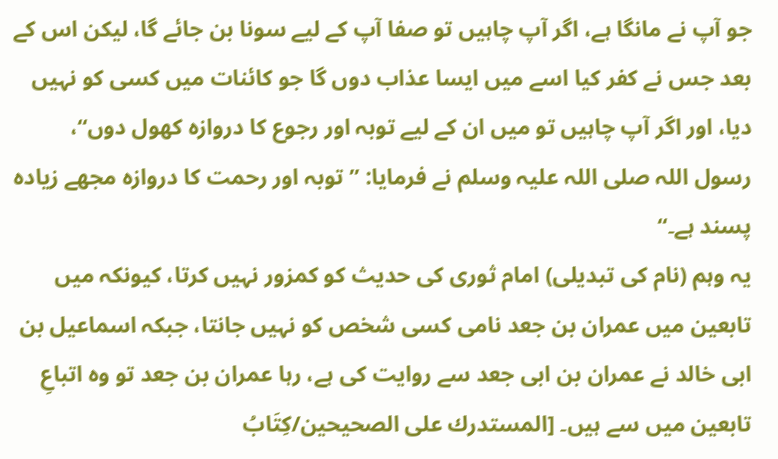جو آپ نے مانگا ہے، اگر آپ چاہیں تو صفا آپ کے لیے سونا بن جائے گا، لیکن اس کے بعد جس نے کفر کیا اسے میں ایسا عذاب دوں گا جو کائنات میں کسی کو نہیں دیا، اور اگر آپ چاہیں تو میں ان کے لیے توبہ اور رجوع کا دروازہ کھول دوں“، رسول اللہ صلی اللہ علیہ وسلم نے فرمایا: ”توبہ اور رحمت کا دروازہ مجھے زیادہ پسند ہے۔“
یہ وہم (نام کی تبدیلی) امام ثوری کی حدیث کو کمزور نہیں کرتا، کیونکہ میں تابعین میں عمران بن جعد نامی کسی شخص کو نہیں جانتا، جبکہ اسماعیل بن ابی خالد نے عمران بن ابی جعد سے روایت کی ہے، رہا عمران بن جعد تو وہ اتباعِ تابعین میں سے ہیں۔ [المستدرك على الصحيحين/كِتَابُ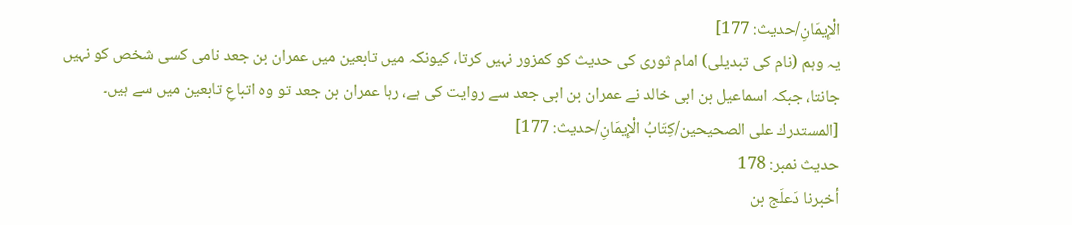الْإِيمَانِ/حدیث: 177]
یہ وہم (نام کی تبدیلی) امام ثوری کی حدیث کو کمزور نہیں کرتا، کیونکہ میں تابعین میں عمران بن جعد نامی کسی شخص کو نہیں جانتا، جبکہ اسماعیل بن ابی خالد نے عمران بن ابی جعد سے روایت کی ہے، رہا عمران بن جعد تو وہ اتباعِ تابعین میں سے ہیں۔ [المستدرك على الصحيحين/كِتَابُ الْإِيمَانِ/حدیث: 177]
حدیث نمبر: 178
أخبرنا دَعلَج بن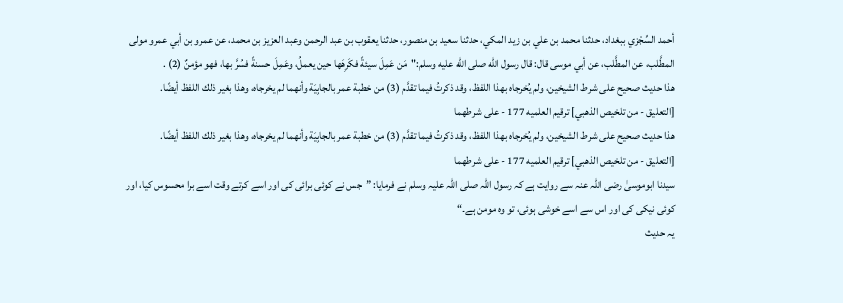أحمد السِّجْزي ببغداد، حدثنا محمد بن علي بن زيد المكي، حدثنا سعيد بن منصور، حدثنا يعقوب بن عبد الرحمن وعبد العزيز بن محمد، عن عمرو بن أبي عمرو مولى المطَّلب، عن المطَّلب، عن أبي موسى قال: قال رسول الله صلى الله عليه وسلم:"مَن عَمِلَ سيئةً فكَرِهَها حين يعملُ، وعَمِلَ حسنةً فسُرَّ بها، فهو مؤمنٌ (2) .
هذا حديث صحيح على شرط الشيخين، ولم يُخرجاه بهذا اللفظ، وقد ذكرتُ فيما تقدَّم (3) من خطبة عمر بالجابِيَة وأنهما لم يخرجاه، وهذا بغير ذلك اللفظ أيضًا.
[التعليق - من تلخيص الذهبي] ترقيم العلميه 177 - على شرطهما
هذا حديث صحيح على شرط الشيخين، ولم يُخرجاه بهذا اللفظ، وقد ذكرتُ فيما تقدَّم (3) من خطبة عمر بالجابِيَة وأنهما لم يخرجاه، وهذا بغير ذلك اللفظ أيضًا.
[التعليق - من تلخيص الذهبي] ترقيم العلميه 177 - على شرطهما
سیدنا ابوموسیٰ رضی اللہ عنہ سے روایت ہے کہ رسول اللہ صلی اللہ علیہ وسلم نے فرمایا: ”جس نے کوئی برائی کی اور اسے کرتے وقت اسے برا محسوس کیا، اور کوئی نیکی کی اور اس سے اسے خوشی ہوئی، تو وہ مومن ہے۔“
یہ حدیث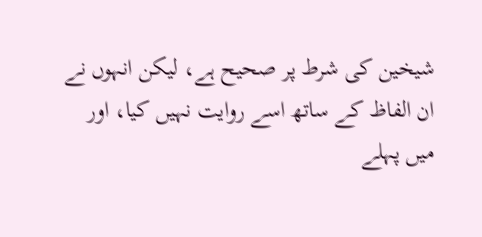شیخین کی شرط پر صحیح ہے، لیکن انہوں نے ان الفاظ کے ساتھ اسے روایت نہیں کیا، اور میں پہلے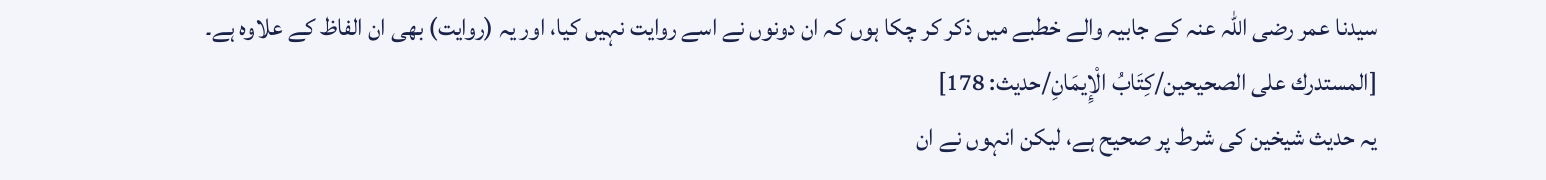سیدنا عمر رضی اللہ عنہ کے جابیہ والے خطبے میں ذکر کر چکا ہوں کہ ان دونوں نے اسے روایت نہیں کیا، اور یہ (روایت) بھی ان الفاظ کے علاوہ ہے۔ [المستدرك على الصحيحين/كِتَابُ الْإِيمَانِ/حدیث: 178]
یہ حدیث شیخین کی شرط پر صحیح ہے، لیکن انہوں نے ان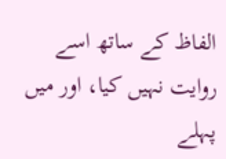الفاظ کے ساتھ اسے روایت نہیں کیا، اور میں پہلے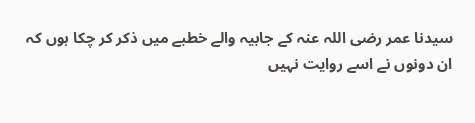سیدنا عمر رضی اللہ عنہ کے جابیہ والے خطبے میں ذکر کر چکا ہوں کہ ان دونوں نے اسے روایت نہیں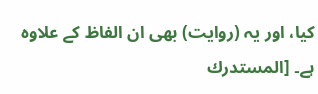کیا، اور یہ (روایت) بھی ان الفاظ کے علاوہ ہے۔ [المستدرك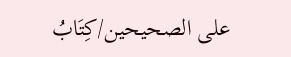على الصحيحين/كِتَابُ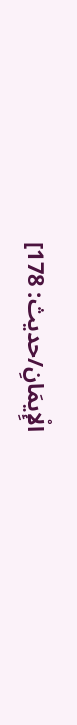الْإِيمَانِ/حدیث: 178]